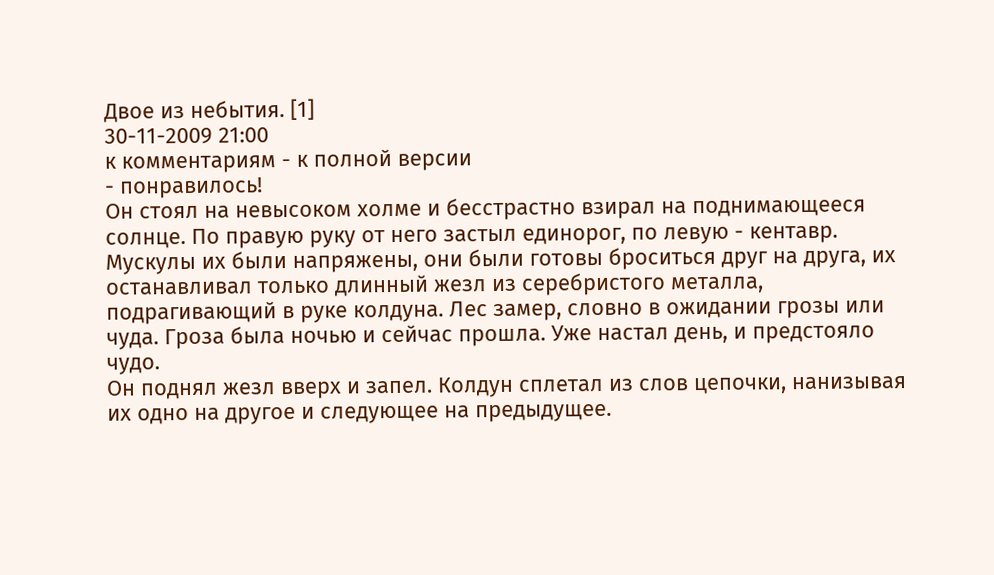Двое из небытия. [1]
30-11-2009 21:00
к комментариям - к полной версии
- понравилось!
Он стоял на невысоком холме и бесстрастно взирал на поднимающееся солнце. По правую руку от него застыл единорог, по левую - кентавр. Мускулы их были напряжены, они были готовы броситься друг на друга, их останавливал только длинный жезл из серебристого металла, подрагивающий в руке колдуна. Лес замер, словно в ожидании грозы или чуда. Гроза была ночью и сейчас прошла. Уже настал день, и предстояло чудо.
Он поднял жезл вверх и запел. Колдун сплетал из слов цепочки, нанизывая их одно на другое и следующее на предыдущее.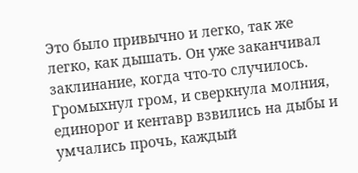Это было привычно и легко, так же легко, как дышать. Он уже заканчивал заклинание, когда что-то случилось. Громыхнул гром, и сверкнула молния, единорог и кентавр взвились на дыбы и умчались прочь, каждый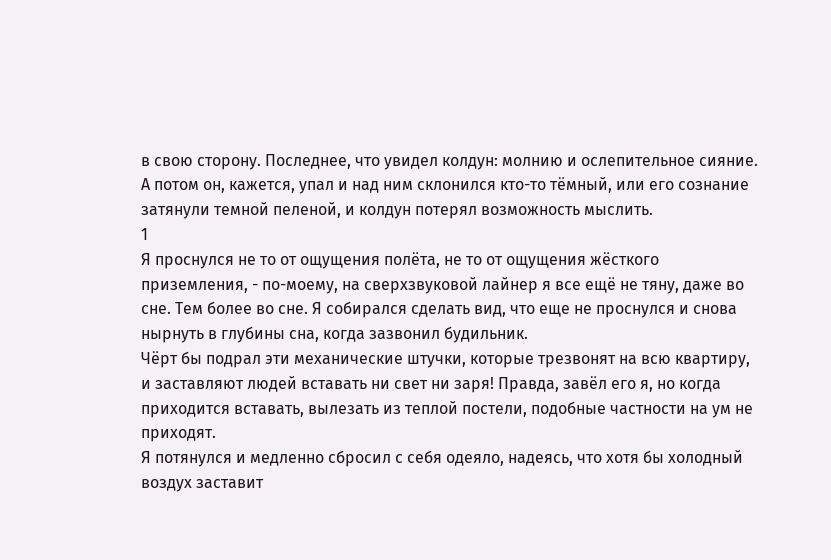в свою сторону. Последнее, что увидел колдун: молнию и ослепительное сияние. А потом он, кажется, упал и над ним склонился кто-то тёмный, или его сознание затянули темной пеленой, и колдун потерял возможность мыслить.
1
Я проснулся не то от ощущения полёта, не то от ощущения жёсткого приземления, - по-моему, на сверхзвуковой лайнер я все ещё не тяну, даже во сне. Тем более во сне. Я собирался сделать вид, что еще не проснулся и снова нырнуть в глубины сна, когда зазвонил будильник.
Чёрт бы подрал эти механические штучки, которые трезвонят на всю квартиру, и заставляют людей вставать ни свет ни заря! Правда, завёл его я, но когда приходится вставать, вылезать из теплой постели, подобные частности на ум не приходят.
Я потянулся и медленно сбросил с себя одеяло, надеясь, что хотя бы холодный воздух заставит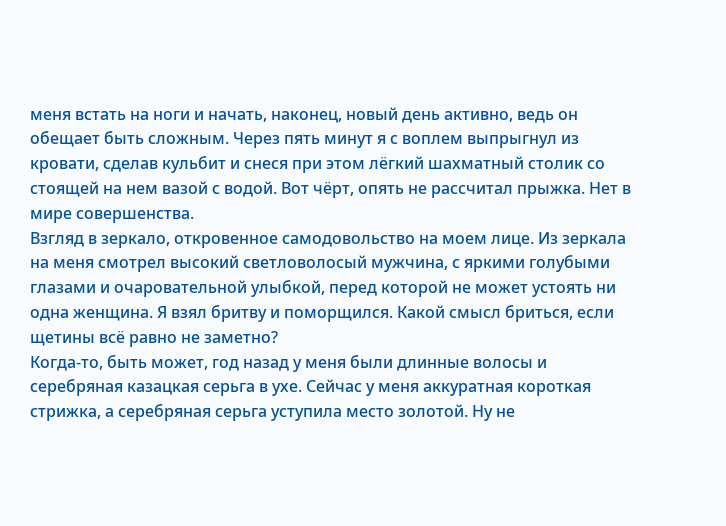меня встать на ноги и начать, наконец, новый день активно, ведь он обещает быть сложным. Через пять минут я с воплем выпрыгнул из кровати, сделав кульбит и снеся при этом лёгкий шахматный столик со стоящей на нем вазой с водой. Вот чёрт, опять не рассчитал прыжка. Нет в мире совершенства.
Взгляд в зеркало, откровенное самодовольство на моем лице. Из зеркала на меня смотрел высокий светловолосый мужчина, с яркими голубыми глазами и очаровательной улыбкой, перед которой не может устоять ни одна женщина. Я взял бритву и поморщился. Какой смысл бриться, если щетины всё равно не заметно?
Когда-то, быть может, год назад у меня были длинные волосы и серебряная казацкая серьга в ухе. Сейчас у меня аккуратная короткая стрижка, а серебряная серьга уступила место золотой. Ну не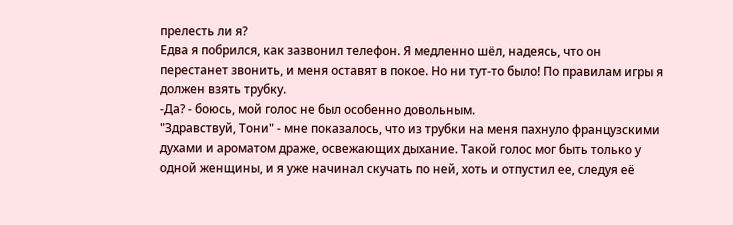прелесть ли я?
Едва я побрился, как зазвонил телефон. Я медленно шёл, надеясь, что он перестанет звонить, и меня оставят в покое. Но ни тут-то было! По правилам игры я должен взять трубку.
-Да? - боюсь, мой голос не был особенно довольным.
"Здравствуй, Тони" - мне показалось, что из трубки на меня пахнуло французскими духами и ароматом драже, освежающих дыхание. Такой голос мог быть только у одной женщины, и я уже начинал скучать по ней, хоть и отпустил ее, следуя её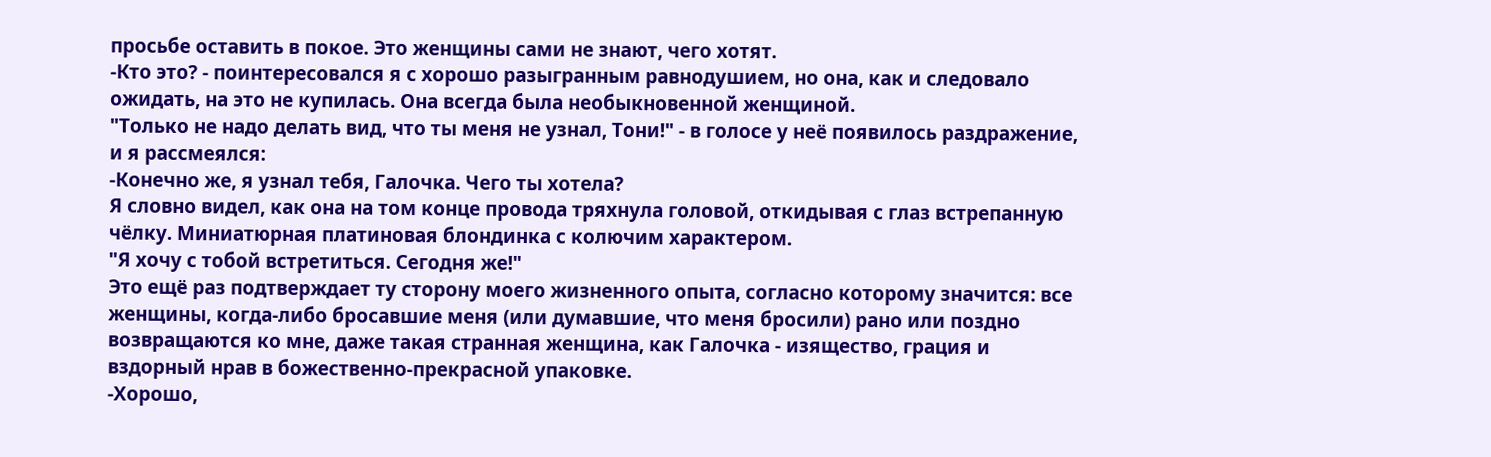просьбе оставить в покое. Это женщины сами не знают, чего хотят.
-Кто это? - поинтересовался я с хорошо разыгранным равнодушием, но она, как и следовало ожидать, на это не купилась. Она всегда была необыкновенной женщиной.
"Только не надо делать вид, что ты меня не узнал, Тони!" - в голосе у неё появилось раздражение, и я рассмеялся:
-Конечно же, я узнал тебя, Галочка. Чего ты хотела?
Я словно видел, как она на том конце провода тряхнула головой, откидывая с глаз встрепанную чёлку. Миниатюрная платиновая блондинка с колючим характером.
"Я хочу с тобой встретиться. Сегодня же!"
Это ещё раз подтверждает ту сторону моего жизненного опыта, согласно которому значится: все женщины, когда-либо бросавшие меня (или думавшие, что меня бросили) рано или поздно возвращаются ко мне, даже такая странная женщина, как Галочка - изящество, грация и вздорный нрав в божественно-прекрасной упаковке.
-Хорошо,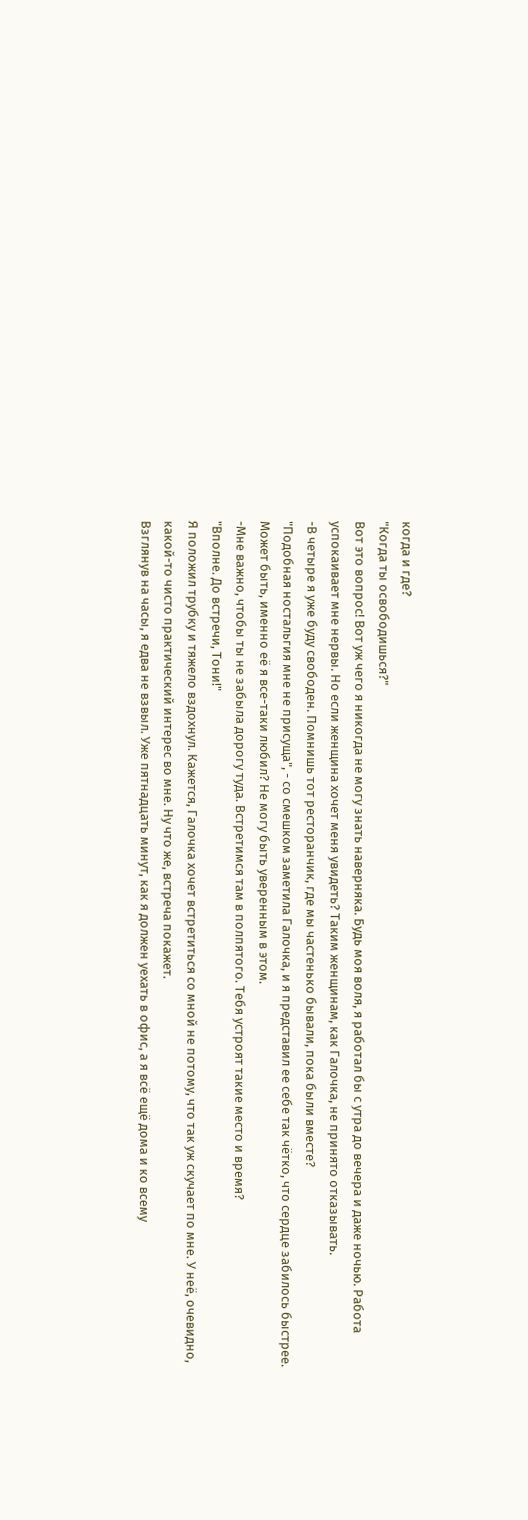когда и где?
"Когда ты освободишься?"
Вот это вопрос! Вот уж чего я никогда не могу знать наверняка. Будь моя воля, я работал бы с утра до вечера и даже ночью. Работа успокаивает мне нервы. Но если женщина хочет меня увидеть? Таким женщинам, как Галочка, не принято отказывать.
-В четыре я уже буду свободен. Помнишь тот ресторанчик, где мы частенько бывали, пока были вместе?
"Подобная ностальгия мне не присуща", - со смешком заметила Галочка, и я представил ее себе так чётко, что сердце забилось быстрее. Может быть, именно её я все-таки любил? Не могу быть уверенным в этом.
-Мне важно, чтобы ты не забыла дорогу туда. Встретимся там в полпятого. Тебя устроят такие место и время?
"Вполне. До встречи, Тони!"
Я положил трубку и тяжело вздохнул. Кажется, Галочка хочет встретиться со мной не потому, что так уж скучает по мне. У неё, очевидно, какой-то чисто практический интерес во мне. Ну что же, встреча покажет.
Взглянув на часы, я едва не взвыл. Уже пятнадцать минут, как я должен уехать в офис, а я всё ещё дома и ко всему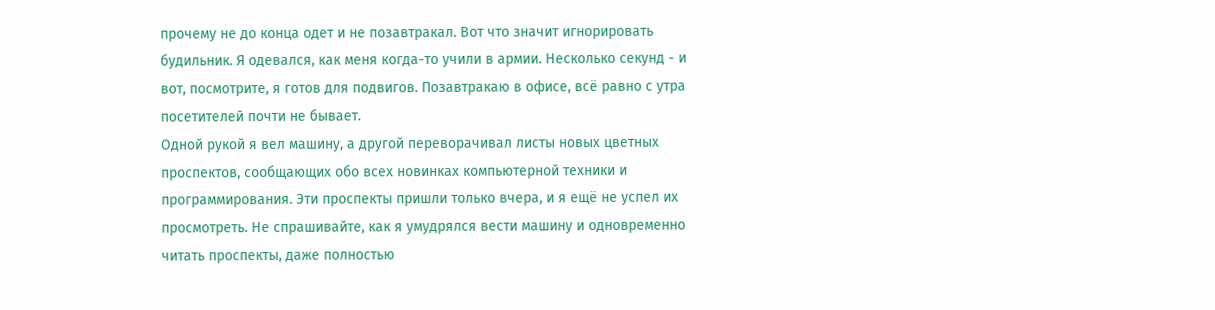прочему не до конца одет и не позавтракал. Вот что значит игнорировать будильник. Я одевался, как меня когда-то учили в армии. Несколько секунд - и вот, посмотрите, я готов для подвигов. Позавтракаю в офисе, всё равно с утра посетителей почти не бывает.
Одной рукой я вел машину, а другой переворачивал листы новых цветных проспектов, сообщающих обо всех новинках компьютерной техники и программирования. Эти проспекты пришли только вчера, и я ещё не успел их просмотреть. Не спрашивайте, как я умудрялся вести машину и одновременно читать проспекты, даже полностью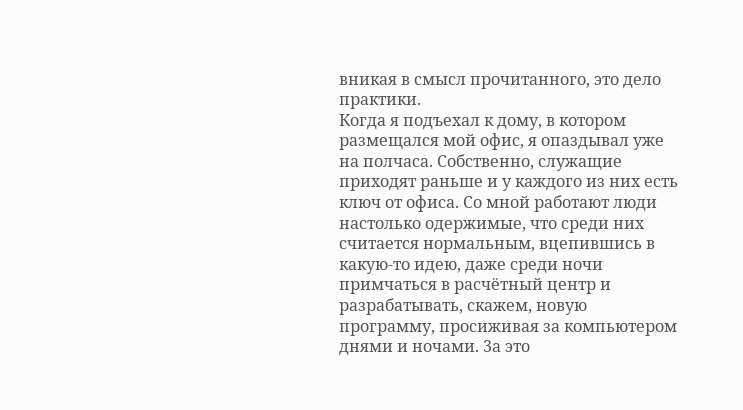вникая в смысл прочитанного, это дело практики.
Когда я подъехал к дому, в котором размещался мой офис, я опаздывал уже на полчаса. Собственно, служащие приходят раньше и у каждого из них есть ключ от офиса. Со мной работают люди настолько одержимые, что среди них считается нормальным, вцепившись в какую-то идею, даже среди ночи примчаться в расчётный центр и разрабатывать, скажем, новую программу, просиживая за компьютером днями и ночами. 3а это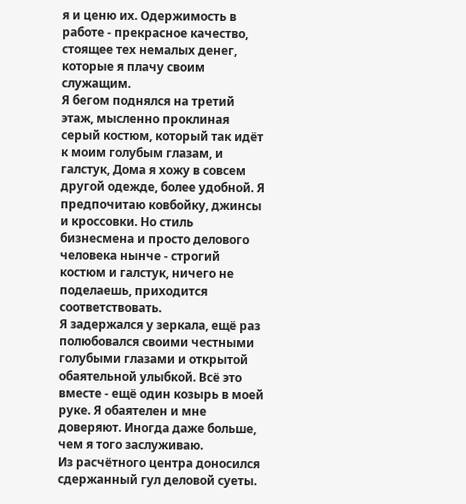я и ценю их. Одержимость в работе - прекрасное качество, стоящее тех немалых денег, которые я плачу своим служащим.
Я бегом поднялся на третий этаж, мысленно проклиная серый костюм, который так идёт к моим голубым глазам, и галстук, Дома я хожу в совсем другой одежде, более удобной. Я предпочитаю ковбойку, джинсы и кроссовки. Но стиль бизнесмена и просто делового человека нынче - строгий костюм и галстук, ничего не поделаешь, приходится соответствовать.
Я задержался у зеркала, ещё раз полюбовался своими честными голубыми глазами и открытой обаятельной улыбкой. Всё это вместе - ещё один козырь в моей руке. Я обаятелен и мне доверяют. Иногда даже больше, чем я того заслуживаю.
Из расчётного центра доносился сдержанный гул деловой суеты.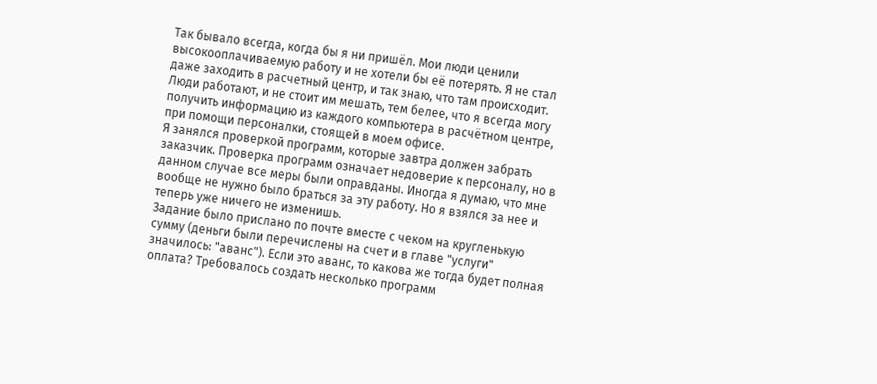Так бывало всегда, когда бы я ни пришёл. Мои люди ценили высокооплачиваемую работу и не хотели бы её потерять. Я не стал даже заходить в расчетный центр, и так знаю, что там происходит. Люди работают, и не стоит им мешать, тем белее, что я всегда могу получить информацию из каждого компьютера в расчётном центре, при помощи персоналки, стоящей в моем офисе.
Я занялся проверкой программ, которые завтра должен забрать заказчик. Проверка программ означает недоверие к персоналу, но в данном случае все меры были оправданы. Иногда я думаю, что мне вообще не нужно было браться за эту работу. Но я взялся за нее и теперь уже ничего не изменишь.
Задание было прислано по почте вместе с чеком на кругленькую сумму (деньги были перечислены на счет и в главе "услуги" значилось: "аванс"). Если это аванс, то какова же тогда будет полная оплата? Требовалось создать несколько программ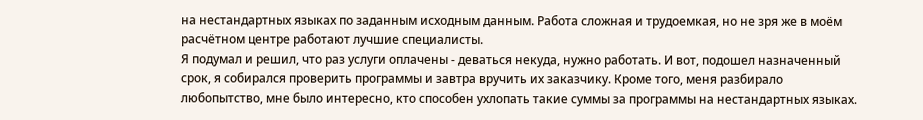на нестандартных языках по заданным исходным данным. Работа сложная и трудоемкая, но не зря же в моём расчётном центре работают лучшие специалисты.
Я подумал и решил, что раз услуги оплачены - деваться некуда, нужно работать. И вот, подошел назначенный срок, я собирался проверить программы и завтра вручить их заказчику. Кроме того, меня разбирало любопытство, мне было интересно, кто способен ухлопать такие суммы за программы на нестандартных языках.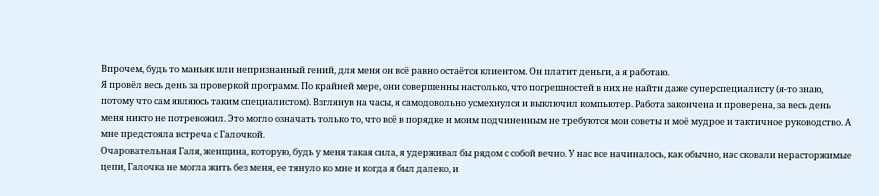Впрочем, будь то маньяк или непризнанный гений, для меня он всё равно остаётся клиентом. Он платит деньги, а я работаю.
Я провёл весь день за проверкой программ. По крайней мере, они совершенны настолько, что погрешностей в них не найти даже суперспециалисту (я-то знаю, потому что сам являюсь таким специалистом). Взглянув на часы, я самодовольно усмехнулся и выключил компьютер. Работа закончена и проверена, за весь день меня никто не потревожил. Это могло означать только то, что всё в порядке и моим подчиненным не требуются мои советы и моё мудрое и тактичное руководство. А мне предстояла встреча с Галочкой.
Очаровательная Галя, женщина, которую, будь у меня такая сила, я удерживал бы рядом с собой вечно. У нас все начиналось, как обычно, нас сковали нерасторжимые цепи, Галочка не могла жить без меня, ее тянуло ко мне и когда я был далеко, и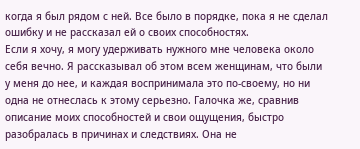когда я был рядом с ней. Все было в порядке, пока я не сделал ошибку и не рассказал ей о своих способностях.
Если я хочу, я могу удерживать нужного мне человека около себя вечно. Я рассказывал об этом всем женщинам, что были у меня до нее, и каждая воспринимала это по-своему, но ни одна не отнеслась к этому серьезно. Галочка же, сравнив описание моих способностей и свои ощущения, быстро разобралась в причинах и следствиях. Она не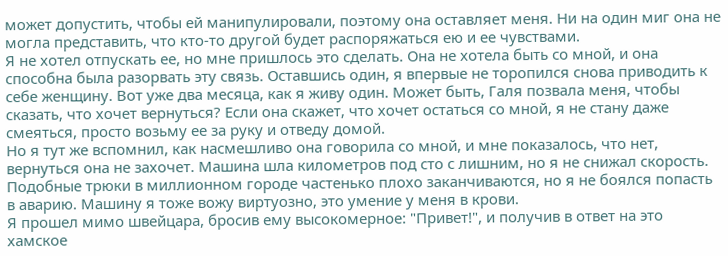может допустить, чтобы ей манипулировали, поэтому она оставляет меня. Ни на один миг она не могла представить, что кто-то другой будет распоряжаться ею и ее чувствами.
Я не хотел отпускать ее, но мне пришлось это сделать. Она не хотела быть со мной, и она способна была разорвать эту связь. Оставшись один, я впервые не торопился снова приводить к себе женщину. Вот уже два месяца, как я живу один. Может быть, Галя позвала меня, чтобы сказать, что хочет вернуться? Если она скажет, что хочет остаться со мной, я не стану даже смеяться, просто возьму ее за руку и отведу домой.
Но я тут же вспомнил, как насмешливо она говорила со мной, и мне показалось, что нет, вернуться она не захочет. Машина шла километров под сто с лишним, но я не снижал скорость. Подобные трюки в миллионном городе частенько плохо заканчиваются, но я не боялся попасть в аварию. Машину я тоже вожу виртуозно, это умение у меня в крови.
Я прошел мимо швейцара, бросив ему высокомерное: "Привет!", и получив в ответ на это хамское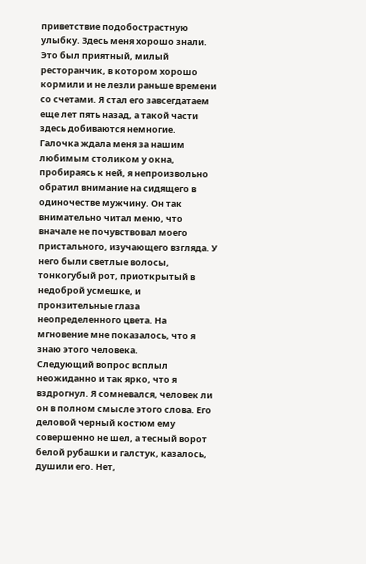приветствие подобострастную улыбку. Здесь меня хорошо знали. Это был приятный, милый ресторанчик, в котором хорошо кормили и не лезли раньше времени со счетами. Я стал его завсегдатаем еще лет пять назад, а такой части здесь добиваются немногие.
Галочка ждала меня за нашим любимым столиком у окна, пробираясь к ней, я непроизвольно обратил внимание на сидящего в одиночестве мужчину. Он так внимательно читал меню, что вначале не почувствовал моего пристального, изучающего взгляда. У него были светлые волосы, тонкогубый рот, приоткрытый в недоброй усмешке, и пронзительные глаза неопределенного цвета. На мгновение мне показалось, что я знаю этого человека.
Следующий вопрос всплыл неожиданно и так ярко, что я вздрогнул. Я сомневался, человек ли он в полном смысле этого слова. Его деловой черный костюм ему совершенно не шел, а тесный ворот белой рубашки и галстук, казалось, душили его. Нет,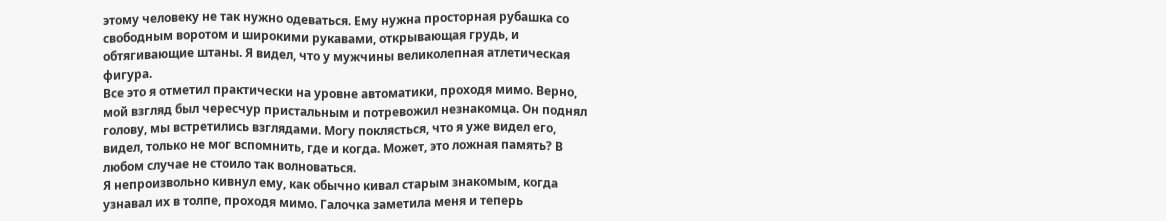этому человеку не так нужно одеваться. Ему нужна просторная рубашка со свободным воротом и широкими рукавами, открывающая грудь, и обтягивающие штаны. Я видел, что у мужчины великолепная атлетическая фигура.
Все это я отметил практически на уровне автоматики, проходя мимо. Верно, мой взгляд был чересчур пристальным и потревожил незнакомца. Он поднял голову, мы встретились взглядами. Могу поклясться, что я уже видел его, видел, только не мог вспомнить, где и когда. Может, это ложная память? В любом случае не стоило так волноваться.
Я непроизвольно кивнул ему, как обычно кивал старым знакомым, когда узнавал их в толпе, проходя мимо. Галочка заметила меня и теперь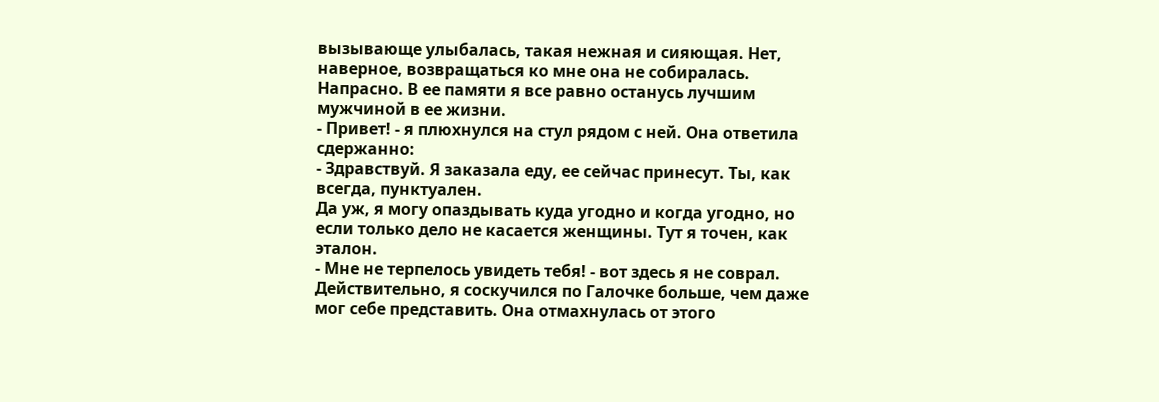вызывающе улыбалась, такая нежная и сияющая. Нет, наверное, возвращаться ко мне она не собиралась. Напрасно. В ее памяти я все равно останусь лучшим мужчиной в ее жизни.
- Привет! - я плюхнулся на стул рядом с ней. Она ответила сдержанно:
- Здравствуй. Я заказала еду, ее сейчас принесут. Ты, как всегда, пунктуален.
Да уж, я могу опаздывать куда угодно и когда угодно, но если только дело не касается женщины. Тут я точен, как эталон.
- Мне не терпелось увидеть тебя! - вот здесь я не соврал. Действительно, я соскучился по Галочке больше, чем даже мог себе представить. Она отмахнулась от этого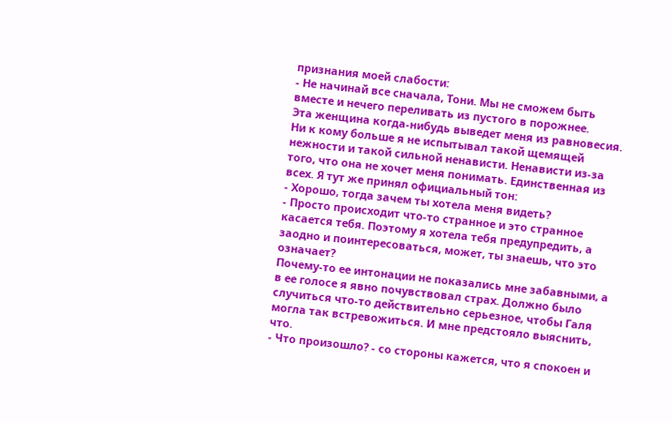признания моей слабости:
- Не начинай все сначала, Тони. Мы не сможем быть вместе и нечего переливать из пустого в порожнее.
Эта женщина когда-нибудь выведет меня из равновесия. Ни к кому больше я не испытывал такой щемящей нежности и такой сильной ненависти. Ненависти из-за того, что она не хочет меня понимать. Единственная из всех. Я тут же принял официальный тон:
- Хорошо, тогда зачем ты хотела меня видеть?
- Просто происходит что-то странное и это странное касается тебя. Поэтому я хотела тебя предупредить, а заодно и поинтересоваться, может, ты знаешь, что это означает?
Почему-то ее интонации не показались мне забавными, а в ее голосе я явно почувствовал страх. Должно было случиться что-то действительно серьезное, чтобы Галя могла так встревожиться. И мне предстояло выяснить, что.
- Что произошло? - со стороны кажется, что я спокоен и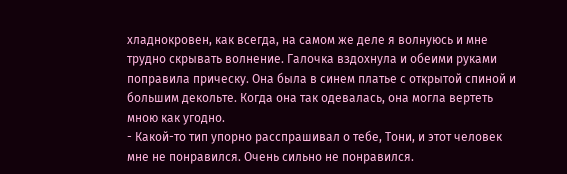хладнокровен, как всегда, на самом же деле я волнуюсь и мне трудно скрывать волнение. Галочка вздохнула и обеими руками поправила прическу. Она была в синем платье с открытой спиной и большим декольте. Когда она так одевалась, она могла вертеть мною как угодно.
- Какой-то тип упорно расспрашивал о тебе, Тони, и этот человек мне не понравился. Очень сильно не понравился.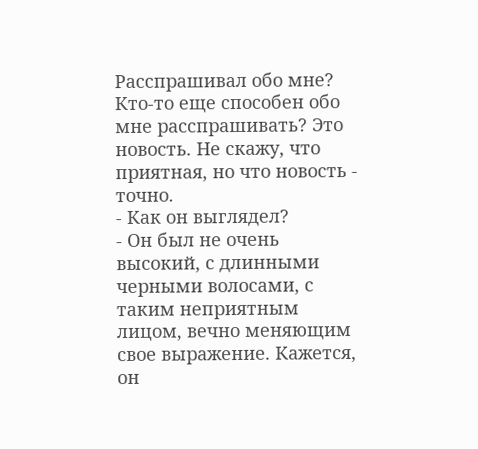Расспрашивал обо мне? Кто-то еще способен обо мне расспрашивать? Это новость. Не скажу, что приятная, но что новость - точно.
- Как он выглядел?
- Он был не очень высокий, с длинными черными волосами, с таким неприятным лицом, вечно меняющим свое выражение. Кажется, он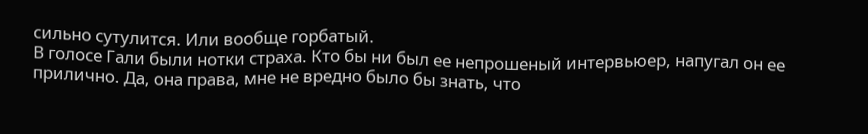сильно сутулится. Или вообще горбатый.
В голосе Гали были нотки страха. Кто бы ни был ее непрошеный интервьюер, напугал он ее прилично. Да, она права, мне не вредно было бы знать, что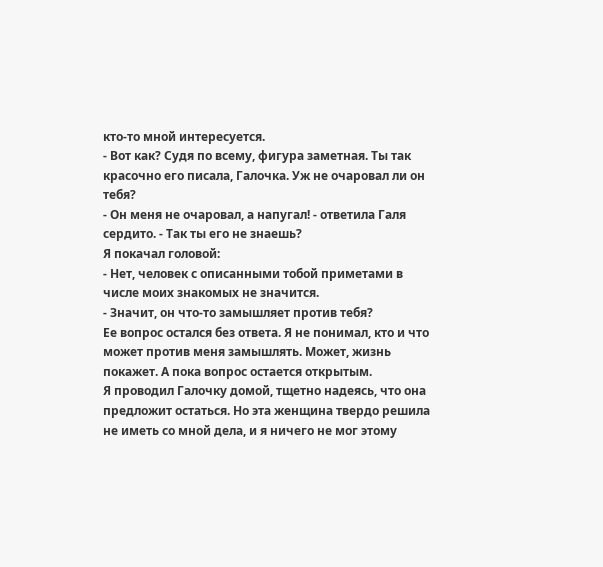кто-то мной интересуется.
- Вот как? Судя по всему, фигура заметная. Ты так красочно его писала, Галочка. Уж не очаровал ли он тебя?
- Он меня не очаровал, а напугал! - ответила Галя сердито. - Так ты его не знаешь?
Я покачал головой:
- Нет, человек с описанными тобой приметами в числе моих знакомых не значится.
- Значит, он что-то замышляет против тебя?
Ее вопрос остался без ответа. Я не понимал, кто и что может против меня замышлять. Может, жизнь покажет. А пока вопрос остается открытым.
Я проводил Галочку домой, тщетно надеясь, что она предложит остаться. Но эта женщина твердо решила не иметь со мной дела, и я ничего не мог этому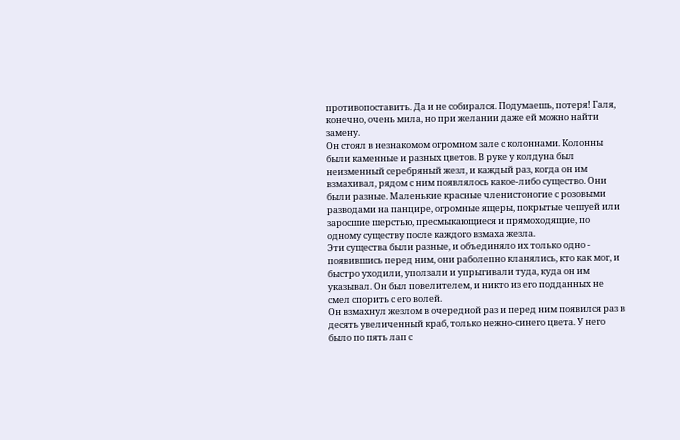противопоставить. Да и не собирался. Подумаешь, потеря! Галя, конечно, очень мила, но при желании даже ей можно найти замену.
Он стоял в незнакомом огромном зале с колоннами. Колонны были каменные и разных цветов. В руке у колдуна был неизменный серебряный жезл, и каждый раз, когда он им взмахивал, рядом с ним появлялось какое-либо существо. Они были разные. Маленькие красные членистоногие с розовыми разводами на панцире, огромные ящеры, покрытые чешуей или заросшие шерстью, пресмыкающиеся и прямоходящие, по одному существу после каждого взмаха жезла.
Эти существа были разные, и объединяло их только одно - появившись перед ним, они раболепно кланялись, кто как мог, и быстро уходили, уползали и упрыгивали туда, куда он им указывал. Он был повелителем, и никто из его подданных не смел спорить с его волей.
Он взмахнул жезлом в очередной раз и перед ним появился раз в десять увеличенный краб, только нежно-синего цвета. У него было по пять лап с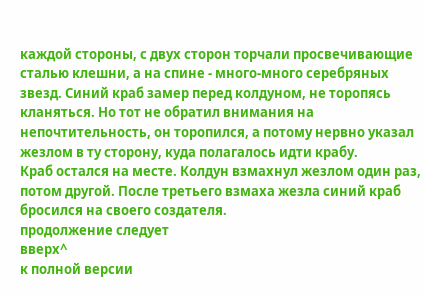каждой стороны, с двух сторон торчали просвечивающие сталью клешни, а на спине - много-много серебряных звезд. Синий краб замер перед колдуном, не торопясь кланяться. Но тот не обратил внимания на непочтительность, он торопился, а потому нервно указал жезлом в ту сторону, куда полагалось идти крабу.
Краб остался на месте. Колдун взмахнул жезлом один раз, потом другой. После третьего взмаха жезла синий краб бросился на своего создателя.
продолжение следует
вверх^
к полной версии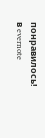понравилось!
в evernote